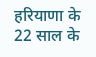हरियाणा के 22 साल के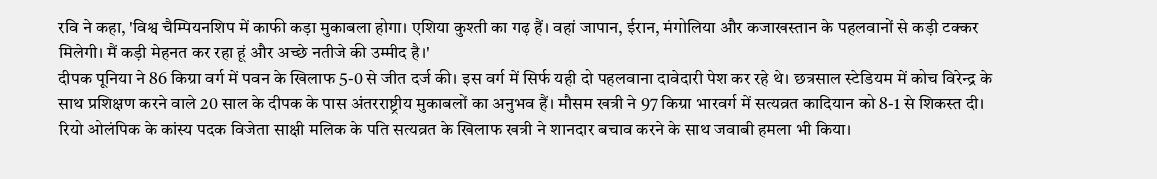रवि ने कहा, 'विश्व चैम्पियनशिप में काफी कड़ा मुकाबला होगा। एशिया कुश्ती का गढ़ हैं। वहां जापान, ईरान, मंगोलिया और कजाखस्तान के पहलवानों से कड़ी टक्कर मिलेगी। मैं कड़ी मेहनत कर रहा हूं और अच्छे नतीजे की उम्मीद है।'
दीपक पूनिया ने 86 किग्रा वर्ग में पवन के खिलाफ 5-0 से जीत दर्ज की। इस वर्ग में सिर्फ यही दो पहलवाना दावेदारी पेश कर रहे थे। छत्रसाल स्टेडियम में कोच विरेन्द्र के साथ प्रशिक्षण करने वाले 20 साल के दीपक के पास अंतरराष्ट्रीय मुकाबलों का अनुभव हैं। मौसम खत्री ने 97 किग्रा भारवर्ग में सत्यव्रत कादियान को 8-1 से शिकस्त दी।
रियो ओलंपिक के कांस्य पदक विजेता साक्षी मलिक के पति सत्यव्रत के खिलाफ खत्री ने शानदार बचाव करने के साथ जवाबी हमला भी किया।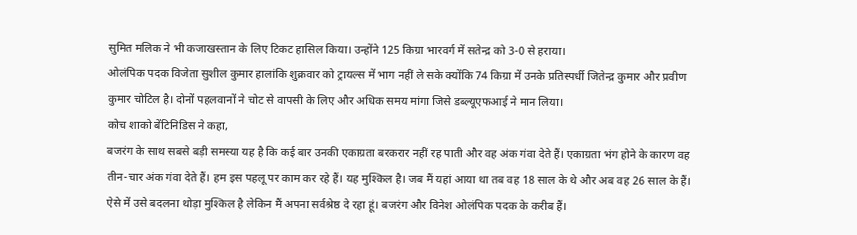सुमित मलिक ने भी कजाखस्तान के लिए टिकट हासिल किया। उन्होंने 125 किग्रा भारवर्ग में सतेन्द्र को 3-0 से हराया।
ओलंपिक पदक विजेता सुशील कुमार हालांकि शुक्रवार को ट्रायल्स में भाग नहीं ले सके क्योंकि 74 किग्रा में उनके प्रतिस्पर्धी जितेन्द्र कुमार और प्रवीण कुमार चोटिल है। दोनों पहलवानों ने चोट से वापसी के लिए और अधिक समय मांगा जिसे डब्ल्यूएफआई ने मान लिया।
कोच शाको बेंटिनिडिस ने कहा,
बजरंग के साथ सबसे बड़ी समस्या यह है कि कई बार उनकी एकाग्रता बरकरार नहीं रह पाती और वह अंक गंवा देते हैं। एकाग्रता भंग होने के कारण वह तीन-चार अंक गंवा देते हैं। हम इस पहलू पर काम कर रहे हैं। यह मुश्किल है। जब मैं यहां आया था तब वह 18 साल के थे और अब वह 26 साल के हैं। ऐसे में उसे बदलना थोड़ा मुश्किल है लेकिन मैं अपना सर्वश्रेष्ठ दे रहा हूं। बजरंग और विनेश ओलंपिक पदक के करीब हैं।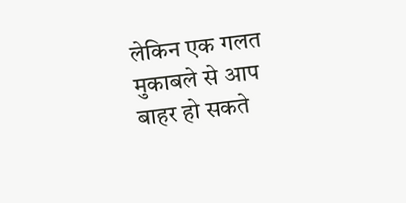लेकिन एक गलत मुकाबले से आप बाहर हो सकते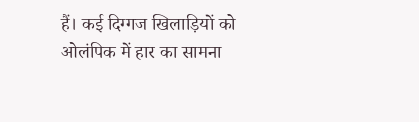हैं। कई दिग्गज खिलाड़ियों को ओलंपिक में हार का सामना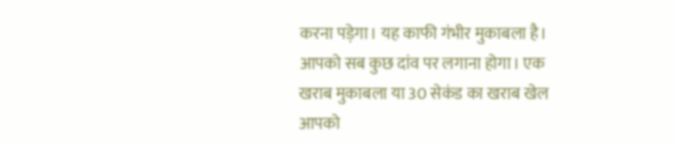करना पड़ेगा। यह काफी गंभीर मुकाबला है। आपको सब कुछ दांव पर लगाना होगा। एक खराब मुकाबला या 30 सेकंड का खराब खेल आपको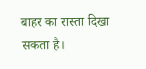बाहर का रास्ता दिखा सकता है।